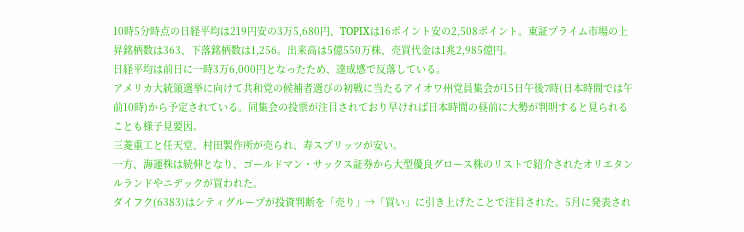10時5分時点の日経平均は219円安の3万5,680円、TOPIXは16ポイント安の2,508ポイント。東証プライム市場の上昇銘柄数は363、下落銘柄数は1,256。出来高は5億550万株、売買代金は1兆2,985億円。
日経平均は前日に一時3万6,000円となったため、達成感で反落している。
アメリカ大統領選挙に向けて共和党の候補者選びの初戦に当たるアイオワ州党員集会が15日午後7時(日本時間では午前10時)から予定されている。同集会の投票が注目されており早ければ日本時間の昼前に大勢が判明すると見られることも様子見要因。
三菱重工と任天堂、村田製作所が売られ、寿スプリッツが安い。
一方、海運株は続伸となり、ゴールドマン・サックス証券から大型優良グロース株のリストで紹介されたオリエタンルランドやニデックが買われた。
ダイフク(6383)はシティグループが投資判断を「売り」→「買い」に引き上げたことで注目された。5月に発表され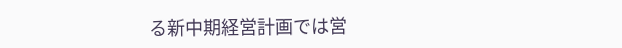る新中期経営計画では営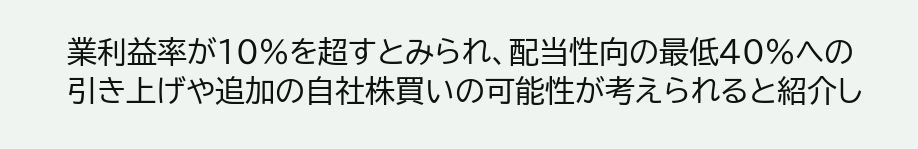業利益率が10%を超すとみられ、配当性向の最低40%への引き上げや追加の自社株買いの可能性が考えられると紹介し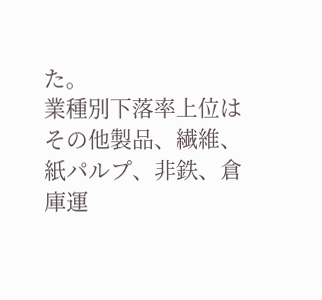た。
業種別下落率上位はその他製品、繊維、紙パルプ、非鉄、倉庫運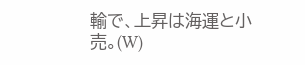輸で、上昇は海運と小売。(W)